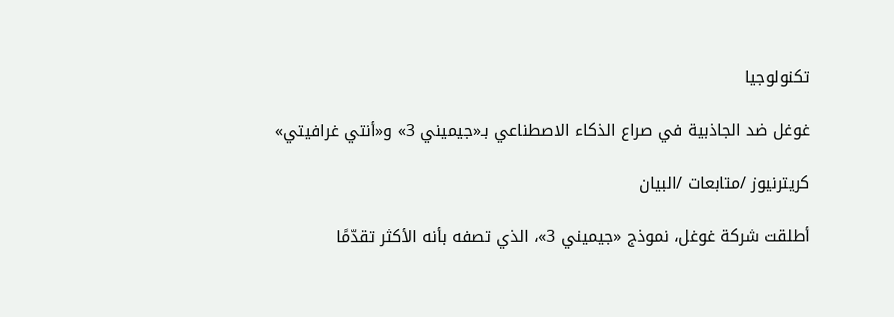تكنولوجيا

غوغل ضد الجاذبية في صراع الذكاء الاصطناعي بـ«جيميني 3» و«أنتي غرافيتي»

كريترنيوز /متابعات /البيان

أطلقت شركة غوغل، نموذج «جيميني 3»، الذي تصفه بأنه الأكثر تقدّمًا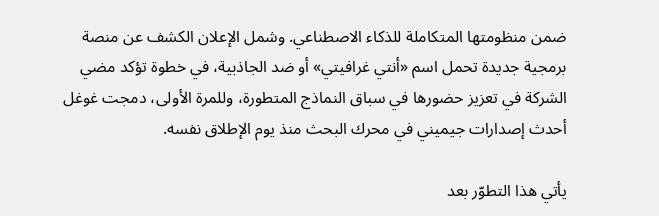ضمن منظومتها المتكاملة للذكاء الاصطناعي. وشمل الإعلان الكشف عن منصة برمجية جديدة تحمل اسم «أنتي غرافيتي» أو ضد الجاذبية، في خطوة تؤكد مضي الشركة في تعزيز حضورها في سباق النماذج المتطورة، وللمرة الأولى، دمجت غوغل أحدث إصدارات جيميني في محرك البحث منذ يوم الإطلاق نفسه.

يأتي هذا التطوّر بعد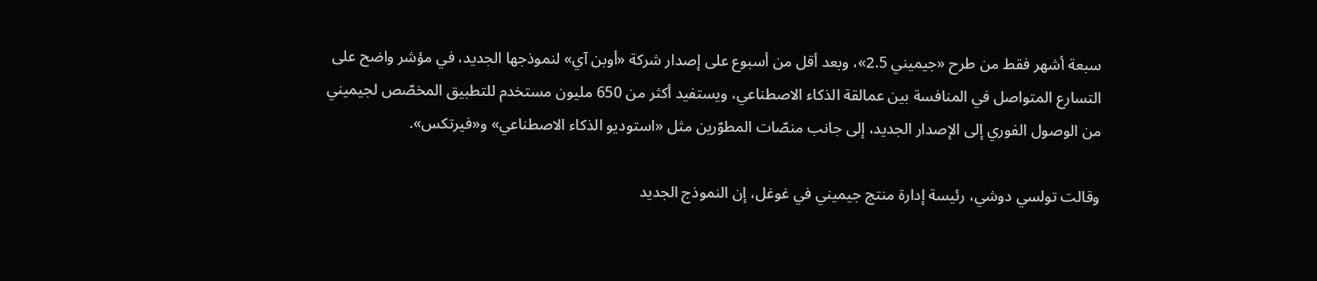سبعة أشهر فقط من طرح «جيميني 2.5»، وبعد أقل من أسبوع على إصدار شركة «أوبن آي» لنموذجها الجديد، في مؤشر واضح على التسارع المتواصل في المنافسة بين عمالقة الذكاء الاصطناعي، ويستفيد أكثر من 650 مليون مستخدم للتطبيق المخصّص لجيميني من الوصول الفوري إلى الإصدار الجديد، إلى جانب منصّات المطوّرين مثل «استوديو الذكاء الاصطناعي» و«فيرتكس».

وقالت تولسي دوشي، رئيسة إدارة منتج جيميني في غوغل، إن النموذج الجديد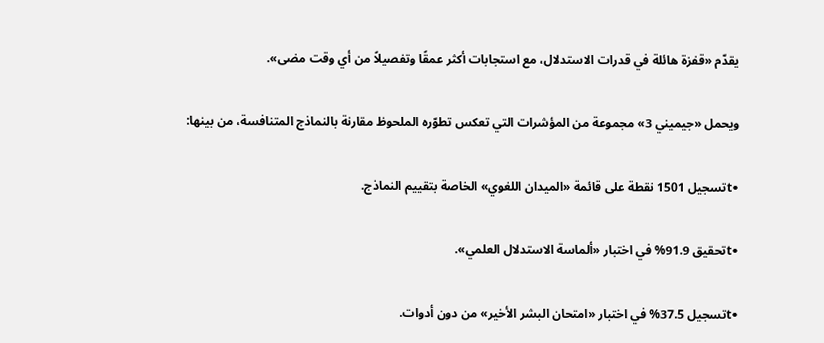يقدّم «قفزة هائلة في قدرات الاستدلال، مع استجابات أكثر عمقًا وتفصيلاً من أي وقت مضى».

ويحمل «جيميني 3» مجموعة من المؤشرات التي تعكس تطوّره الملحوظ مقارنة بالنماذج المتنافسة، من بينها:

•tتسجيل 1501 نقطة على قائمة «الميدان اللغوي» الخاصة بتقييم النماذج.

•tتحقيق 91.9% في اختبار «ألماسة الاستدلال العلمي».

•tتسجيل 37.5% في اختبار «امتحان البشر الأخير» من دون أدوات.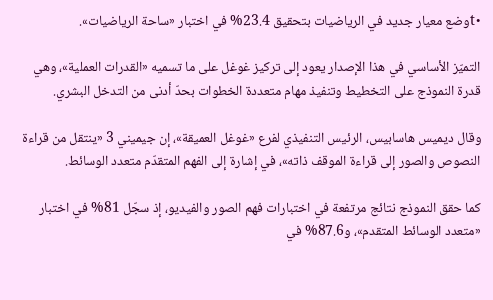•tوضع معيار جديد في الرياضيات بتحقيق 23.4% في اختبار «ساحة الرياضيات».

التميّز الأساسي في هذا الإصدار يعود إلى تركيز غوغل على ما تسميه «القدرات العملية»، وهي قدرة النموذج على التخطيط وتنفيذ مهام متعددة الخطوات بحدّ أدنى من التدخل البشري.

وقال ديميس هاسابيس، الرئيس التنفيذي لفرع «غوغل العميقة»، إن جيميني 3 «ينتقل من قراءة النصوص والصور إلى قراءة الموقف ذاته»، في إشارة إلى الفهم المتقدّم متعدد الوسائط.

كما حقق النموذج نتائج مرتفعة في اختبارات فهم الصور والفيديو، إذ سجّل 81% في اختبار «متعدد الوسائط المتقدم»، و87.6% في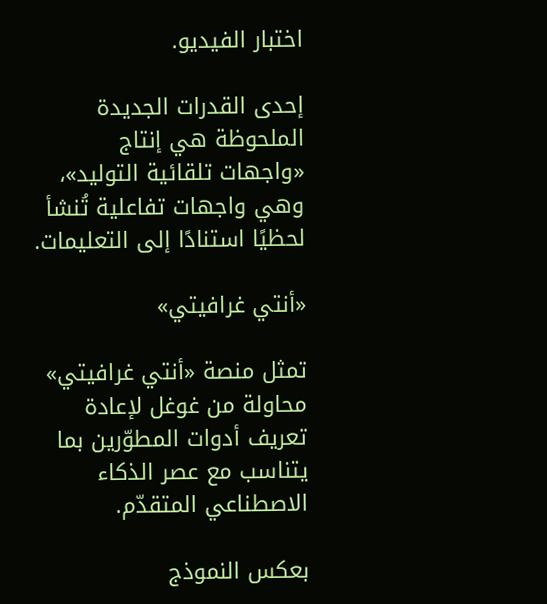اختبار الفيديو.

إحدى القدرات الجديدة الملحوظة هي إنتاج «واجهات تلقائية التوليد»، وهي واجهات تفاعلية تُنشأ لحظيًا استنادًا إلى التعليمات.

«أنتي غرافيتي»

تمثل منصة «أنتي غرافيتي» محاولة من غوغل لإعادة تعريف أدوات المطوّرين بما يتناسب مع عصر الذكاء الاصطناعي المتقدّم.

بعكس النموذج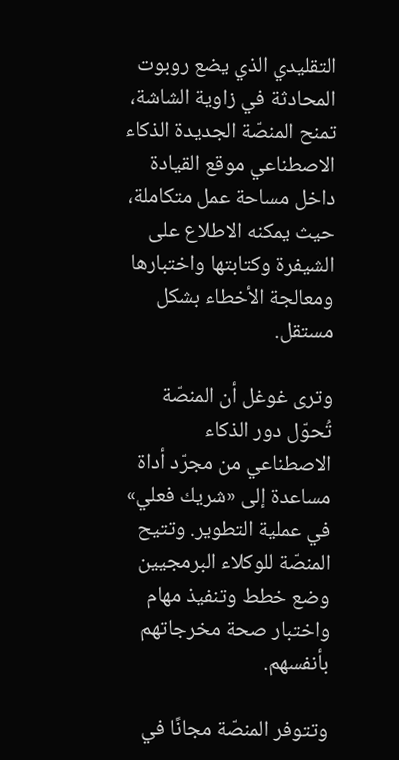التقليدي الذي يضع روبوت المحادثة في زاوية الشاشة، تمنح المنصّة الجديدة الذكاء الاصطناعي موقع القيادة داخل مساحة عمل متكاملة، حيث يمكنه الاطلاع على الشيفرة وكتابتها واختبارها ومعالجة الأخطاء بشكل مستقل.

وترى غوغل أن المنصّة تُحوّل دور الذكاء الاصطناعي من مجرّد أداة مساعدة إلى «شريك فعلي» في عملية التطوير. وتتيح المنصّة للوكلاء البرمجيين وضع خطط وتنفيذ مهام واختبار صحة مخرجاتهم بأنفسهم.

وتتوفر المنصّة مجانًا في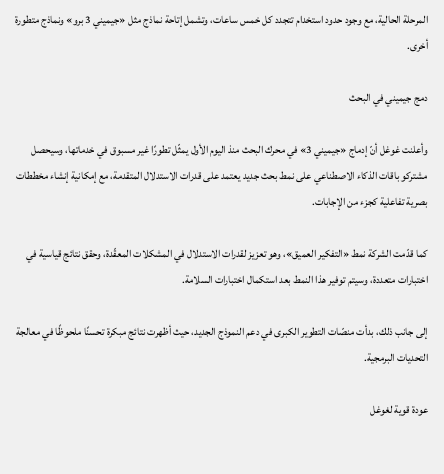المرحلة الحالية، مع وجود حدود استخدام تتجدد كل خمس ساعات، وتشمل إتاحة نماذج مثل «جيميني 3 برو» ونماذج متطورة أخرى.

دمج جيميني في البحث

وأعلنت غوغل أنّ إدماج «جيميني 3» في محرك البحث منذ اليوم الأول يمثّل تطورًا غير مسبوق في خدماتها، وسيحصل مشتركو باقات الذكاء الاصطناعي على نمط بحث جديد يعتمد على قدرات الاستدلال المتقدمة، مع إمكانية إنشاء مخططات بصرية تفاعلية كجزء من الإجابات.

كما قدّمت الشركة نمط «التفكير العميق»، وهو تعزيز لقدرات الاستدلال في المشكلات المعقّدة، وحقق نتائج قياسية في اختبارات متعددة، وسيتم توفير هذا النمط بعد استكمال اختبارات السلامة.

إلى جانب ذلك، بدأت منصّات التطوير الكبرى في دعم النموذج الجديد، حيث أظهرت نتائج مبكرة تحسنًا ملحوظًا في معالجة التحديات البرمجية.

عودة قوية لغوغل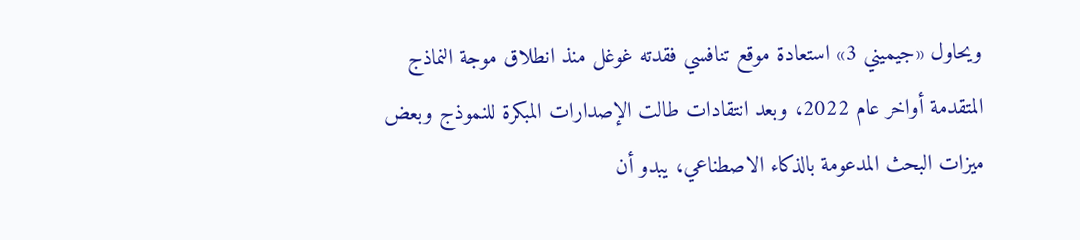ويحاول «جيميني 3» استعادة موقع تنافسي فقدته غوغل منذ انطلاق موجة النماذج المتقدمة أواخر عام 2022، وبعد انتقادات طالت الإصدارات المبكرة للنموذج وبعض ميزات البحث المدعومة بالذكاء الاصطناعي، يبدو أن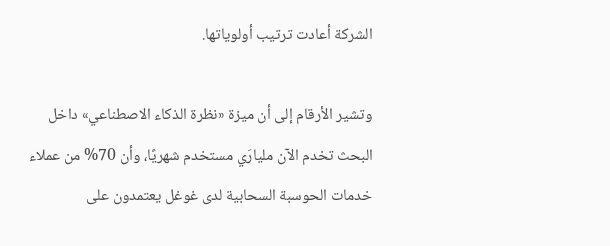الشركة أعادت ترتيب أولوياتها.

وتشير الأرقام إلى أن ميزة «نظرة الذكاء الاصطناعي» داخل البحث تخدم الآن مليارَي مستخدم شهريًا، وأن 70% من عملاء خدمات الحوسبة السحابية لدى غوغل يعتمدون على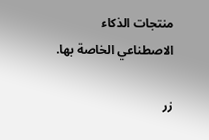منتجات الذكاء الاصطناعي الخاصة بها.

زر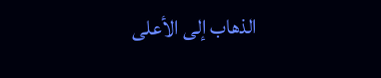الذهاب إلى الأعلى